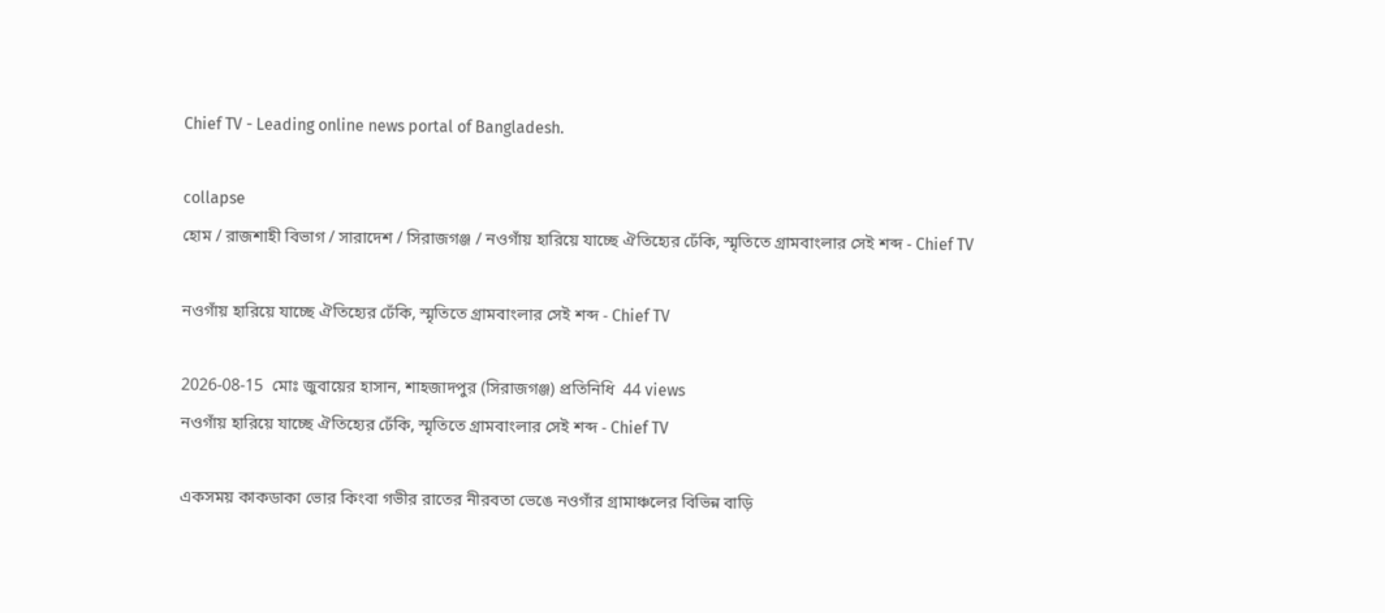Chief TV - Leading online news portal of Bangladesh.

collapse
হোম / রাজশাহী বিভাগ / সারাদেশ / সিরাজগঞ্জ / নওগাঁয় হারিয়ে যাচ্ছে ঐতিহ্যের ঢেঁকি, স্মৃতিতে গ্রামবাংলার সেই শব্দ - Chief TV

নওগাঁয় হারিয়ে যাচ্ছে ঐতিহ্যের ঢেঁকি, স্মৃতিতে গ্রামবাংলার সেই শব্দ - Chief TV

2026-08-15  মোঃ জুবায়ের হাসান, শাহজাদপুর (সিরাজগঞ্জ) প্রতিনিধি  44 views
নওগাঁয় হারিয়ে যাচ্ছে ঐতিহ্যের ঢেঁকি, স্মৃতিতে গ্রামবাংলার সেই শব্দ - Chief TV

একসময় কাকডাকা ভোর কিংবা গভীর রাতের নীরবতা ভেঙে নওগাঁর গ্রামাঞ্চলের বিভিন্ন বাড়ি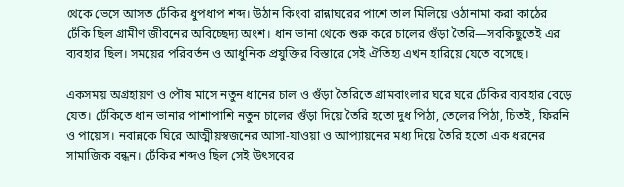থেকে ভেসে আসত ঢেঁকির ধুপধাপ শব্দ। উঠান কিংবা রান্নাঘরের পাশে তাল মিলিয়ে ওঠানামা করা কাঠের ঢেঁকি ছিল গ্রামীণ জীবনের অবিচ্ছেদ্য অংশ। ধান ভানা থেকে শুরু করে চালের গুঁড়া তৈরি—সবকিছুতেই এর ব্যবহার ছিল। সময়ের পরিবর্তন ও আধুনিক প্রযুক্তির বিস্তারে সেই ঐতিহ্য এখন হারিয়ে যেতে বসেছে।

একসময় অগ্রহায়ণ ও পৌষ মাসে নতুন ধানের চাল ও গুঁড়া তৈরিতে গ্রামবাংলার ঘরে ঘরে ঢেঁকির ব্যবহার বেড়ে যেত। ঢেঁকিতে ধান ভানার পাশাপাশি নতুন চালের গুঁড়া দিয়ে তৈরি হতো দুধ পিঠা, তেলের পিঠা, চিতই, ফিরনি ও পায়েস। নবান্নকে ঘিরে আত্মীয়স্বজনের আসা-যাওয়া ও আপ্যায়নের মধ্য দিয়ে তৈরি হতো এক ধরনের সামাজিক বন্ধন। ঢেঁকির শব্দও ছিল সেই উৎসবের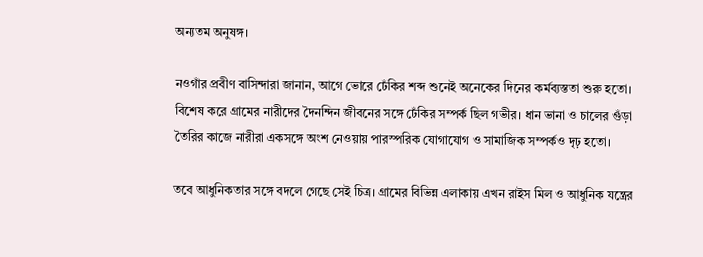অন্যতম অনুষঙ্গ।

নওগাঁর প্রবীণ বাসিন্দারা জানান, আগে ভোরে ঢেঁকির শব্দ শুনেই অনেকের দিনের কর্মব্যস্ততা শুরু হতো। বিশেষ করে গ্রামের নারীদের দৈনন্দিন জীবনের সঙ্গে ঢেঁকির সম্পর্ক ছিল গভীর। ধান ভানা ও চালের গুঁড়া তৈরির কাজে নারীরা একসঙ্গে অংশ নেওয়ায় পারস্পরিক যোগাযোগ ও সামাজিক সম্পর্কও দৃঢ় হতো।

তবে আধুনিকতার সঙ্গে বদলে গেছে সেই চিত্র। গ্রামের বিভিন্ন এলাকায় এখন রাইস মিল ও আধুনিক যন্ত্রের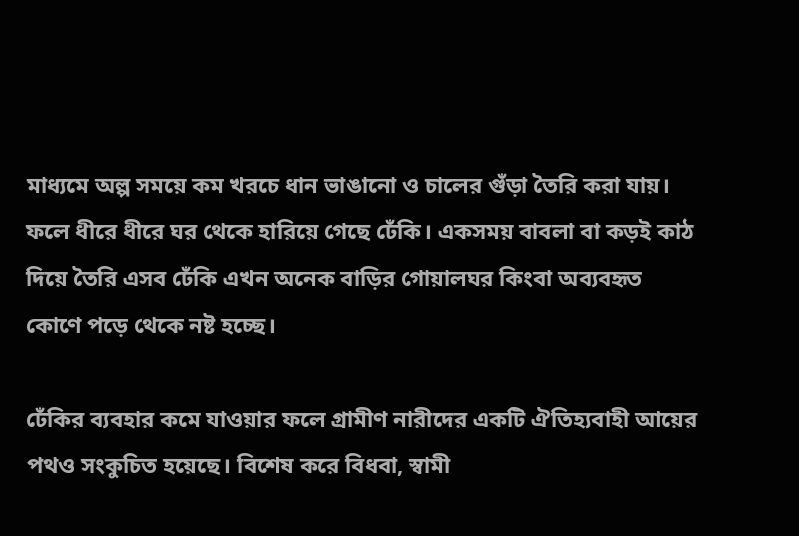মাধ্যমে অল্প সময়ে কম খরচে ধান ভাঙানো ও চালের গুঁড়া তৈরি করা যায়। ফলে ধীরে ধীরে ঘর থেকে হারিয়ে গেছে ঢেঁকি। একসময় বাবলা বা কড়ই কাঠ দিয়ে তৈরি এসব ঢেঁকি এখন অনেক বাড়ির গোয়ালঘর কিংবা অব্যবহৃত কোণে পড়ে থেকে নষ্ট হচ্ছে।

ঢেঁকির ব্যবহার কমে যাওয়ার ফলে গ্রামীণ নারীদের একটি ঐতিহ্যবাহী আয়ের পথও সংকুচিত হয়েছে। বিশেষ করে বিধবা, স্বামী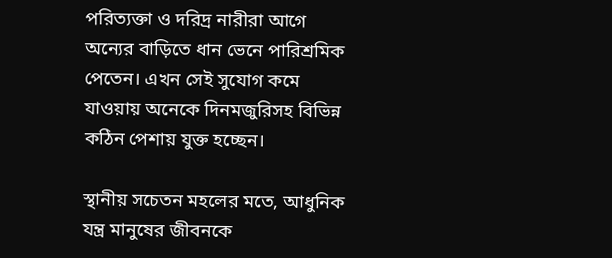পরিত্যক্তা ও দরিদ্র নারীরা আগে অন্যের বাড়িতে ধান ভেনে পারিশ্রমিক পেতেন। এখন সেই সুযোগ কমে যাওয়ায় অনেকে দিনমজুরিসহ বিভিন্ন কঠিন পেশায় যুক্ত হচ্ছেন।

স্থানীয় সচেতন মহলের মতে, আধুনিক যন্ত্র মানুষের জীবনকে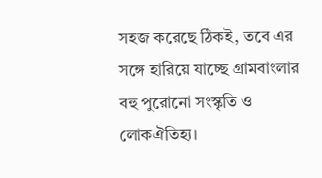সহজ করেছে ঠিকই, তবে এর সঙ্গে হারিয়ে যাচ্ছে গ্রামবাংলার বহু পুরোনো সংস্কৃতি ও লোকঐতিহ্য।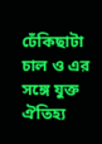ঢেঁকিছাটা চাল ও এর সঙ্গে যুক্ত ঐতিহ্য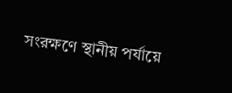সংরক্ষণে স্থানীয় পর্যায়ে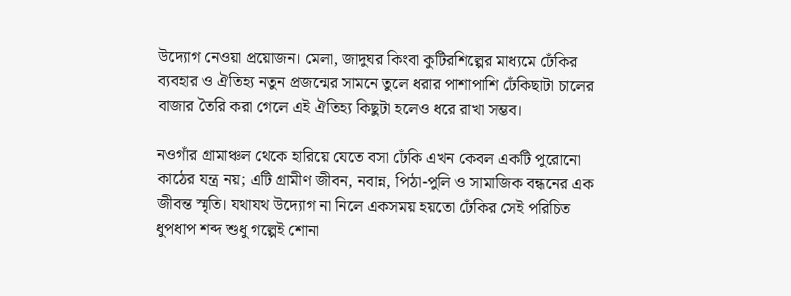উদ্যোগ নেওয়া প্রয়োজন। মেলা, জাদুঘর কিংবা কুটিরশিল্পের মাধ্যমে ঢেঁকির ব্যবহার ও ঐতিহ্য নতুন প্রজন্মের সামনে তুলে ধরার পাশাপাশি ঢেঁকিছাটা চালের বাজার তৈরি করা গেলে এই ঐতিহ্য কিছুটা হলেও ধরে রাখা সম্ভব।

নওগাঁর গ্রামাঞ্চল থেকে হারিয়ে যেতে বসা ঢেঁকি এখন কেবল একটি পুরোনো কাঠের যন্ত্র নয়; এটি গ্রামীণ জীবন, নবান্ন, পিঠা-পুলি ও সামাজিক বন্ধনের এক জীবন্ত স্মৃতি। যথাযথ উদ্যোগ না নিলে একসময় হয়তো ঢেঁকির সেই পরিচিত ধুপধাপ শব্দ শুধু গল্পেই শোনা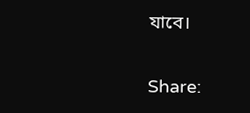যাবে।


Share: